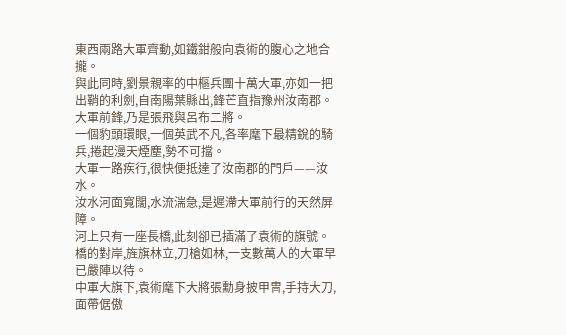東西兩路大軍齊動,如鐵鉗般向袁術的腹心之地合攏。
與此同時,劉景親率的中樞兵團十萬大軍,亦如一把出鞘的利劍,自南陽葉縣出,鋒芒直指豫州汝南郡。
大軍前鋒,乃是張飛與呂布二將。
一個豹頭環眼,一個英武不凡,各率麾下最精銳的騎兵,捲起漫天煙塵,勢不可擋。
大軍一路疾行,很快便抵達了汝南郡的門戶——汝水。
汝水河面寬闊,水流湍急,是遲滯大軍前行的天然屏障。
河上只有一座長橋,此刻卻已插滿了袁術的旗號。
橋的對岸,旌旗林立,刀槍如林,一支數萬人的大軍早已嚴陣以待。
中軍大旗下,袁術麾下大將張勳身披甲冑,手持大刀,面帶倨傲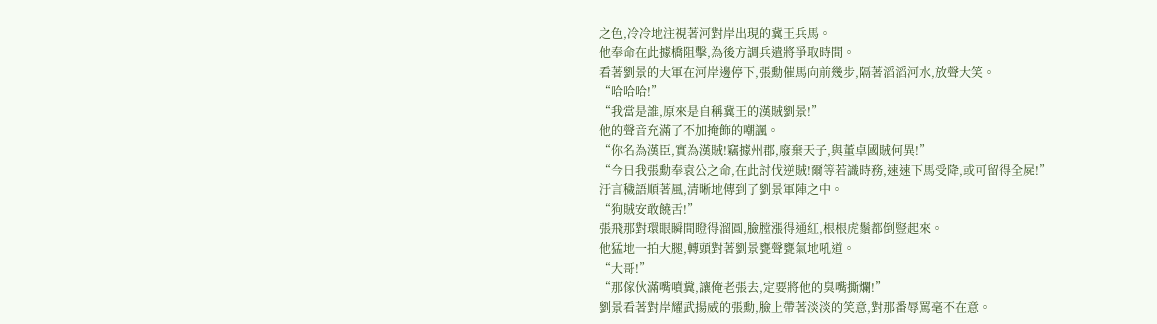之色,冷冷地注視著河對岸出現的冀王兵馬。
他奉命在此據橋阻擊,為後方調兵遣將爭取時間。
看著劉景的大軍在河岸邊停下,張勳催馬向前幾步,隔著滔滔河水,放聲大笑。
“哈哈哈!”
“我當是誰,原來是自稱冀王的漢賊劉景!”
他的聲音充滿了不加掩飾的嘲諷。
“你名為漢臣,實為漢賊!竊據州郡,廢棄天子,與董卓國賊何異!”
“今日我張勳奉袁公之命,在此討伐逆賊!爾等若識時務,速速下馬受降,或可留得全屍!”
汙言穢語順著風,清晰地傳到了劉景軍陣之中。
“狗賊安敢饒舌!”
張飛那對環眼瞬間瞪得溜圓,臉膛漲得通紅,根根虎鬚都倒豎起來。
他猛地一拍大腿,轉頭對著劉景甕聲甕氣地吼道。
“大哥!”
“那傢伙滿嘴噴糞,讓俺老張去,定要將他的臭嘴撕爛!”
劉景看著對岸耀武揚威的張勳,臉上帶著淡淡的笑意,對那番辱罵毫不在意。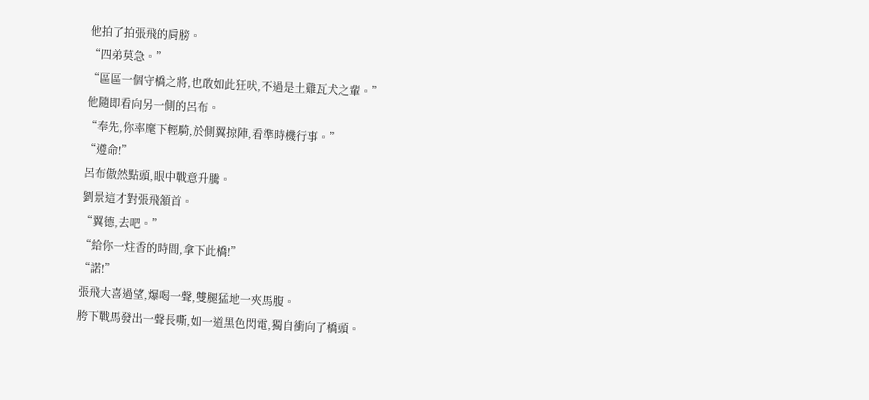他拍了拍張飛的肩膀。
“四弟莫急。”
“區區一個守橋之將,也敢如此狂吠,不過是土雞瓦犬之輩。”
他隨即看向另一側的呂布。
“奉先,你率麾下輕騎,於側翼掠陣,看準時機行事。”
“遵命!”
呂布傲然點頭,眼中戰意升騰。
劉景這才對張飛頷首。
“翼德,去吧。”
“給你一炷香的時間,拿下此橋!”
“諾!”
張飛大喜過望,爆喝一聲,雙腿猛地一夾馬腹。
胯下戰馬發出一聲長嘶,如一道黑色閃電,獨自衝向了橋頭。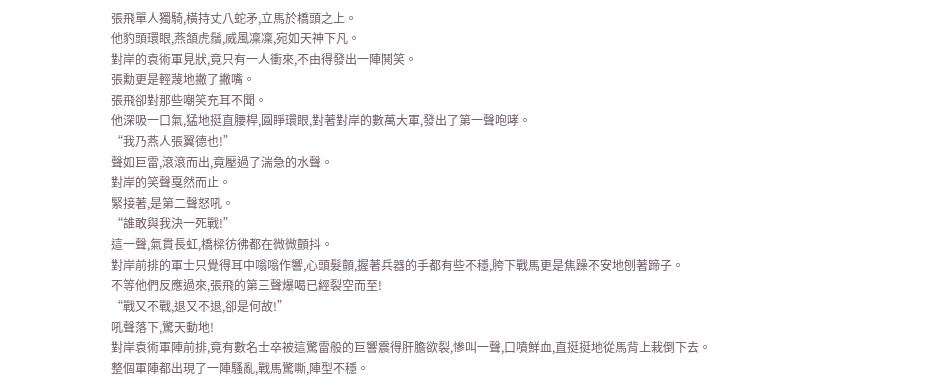張飛單人獨騎,橫持丈八蛇矛,立馬於橋頭之上。
他豹頭環眼,燕頷虎鬚,威風凜凜,宛如天神下凡。
對岸的袁術軍見狀,竟只有一人衝來,不由得發出一陣鬨笑。
張勳更是輕蔑地撇了撇嘴。
張飛卻對那些嘲笑充耳不聞。
他深吸一口氣,猛地挺直腰桿,圓睜環眼,對著對岸的數萬大軍,發出了第一聲咆哮。
“我乃燕人張翼德也!”
聲如巨雷,滾滾而出,竟壓過了湍急的水聲。
對岸的笑聲戛然而止。
緊接著,是第二聲怒吼。
“誰敢與我決一死戰!”
這一聲,氣貫長虹,橋樑彷彿都在微微顫抖。
對岸前排的軍士只覺得耳中嗡嗡作響,心頭髮顫,握著兵器的手都有些不穩,胯下戰馬更是焦躁不安地刨著蹄子。
不等他們反應過來,張飛的第三聲爆喝已經裂空而至!
“戰又不戰,退又不退,卻是何故!”
吼聲落下,驚天動地!
對岸袁術軍陣前排,竟有數名士卒被這驚雷般的巨響震得肝膽欲裂,慘叫一聲,口噴鮮血,直挺挺地從馬背上栽倒下去。
整個軍陣都出現了一陣騷亂,戰馬驚嘶,陣型不穩。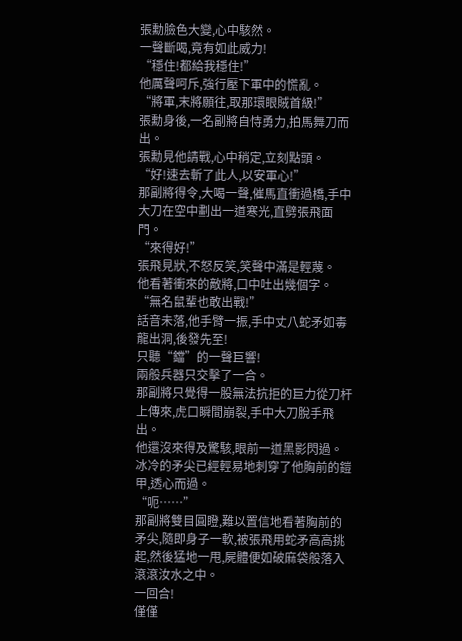張勳臉色大變,心中駭然。
一聲斷喝,竟有如此威力!
“穩住!都給我穩住!”
他厲聲呵斥,強行壓下軍中的慌亂。
“將軍,末將願往,取那環眼賊首級!”
張勳身後,一名副將自恃勇力,拍馬舞刀而出。
張勳見他請戰,心中稍定,立刻點頭。
“好!速去斬了此人,以安軍心!”
那副將得令,大喝一聲,催馬直衝過橋,手中大刀在空中劃出一道寒光,直劈張飛面門。
“來得好!”
張飛見狀,不怒反笑,笑聲中滿是輕蔑。
他看著衝來的敵將,口中吐出幾個字。
“無名鼠輩也敢出戰!”
話音未落,他手臂一振,手中丈八蛇矛如毒龍出洞,後發先至!
只聽“鐺”的一聲巨響!
兩般兵器只交擊了一合。
那副將只覺得一股無法抗拒的巨力從刀杆上傳來,虎口瞬間崩裂,手中大刀脫手飛出。
他還沒來得及驚駭,眼前一道黑影閃過。
冰冷的矛尖已經輕易地刺穿了他胸前的鎧甲,透心而過。
“呃……”
那副將雙目圓瞪,難以置信地看著胸前的矛尖,隨即身子一軟,被張飛用蛇矛高高挑起,然後猛地一甩,屍體便如破麻袋般落入滾滾汝水之中。
一回合!
僅僅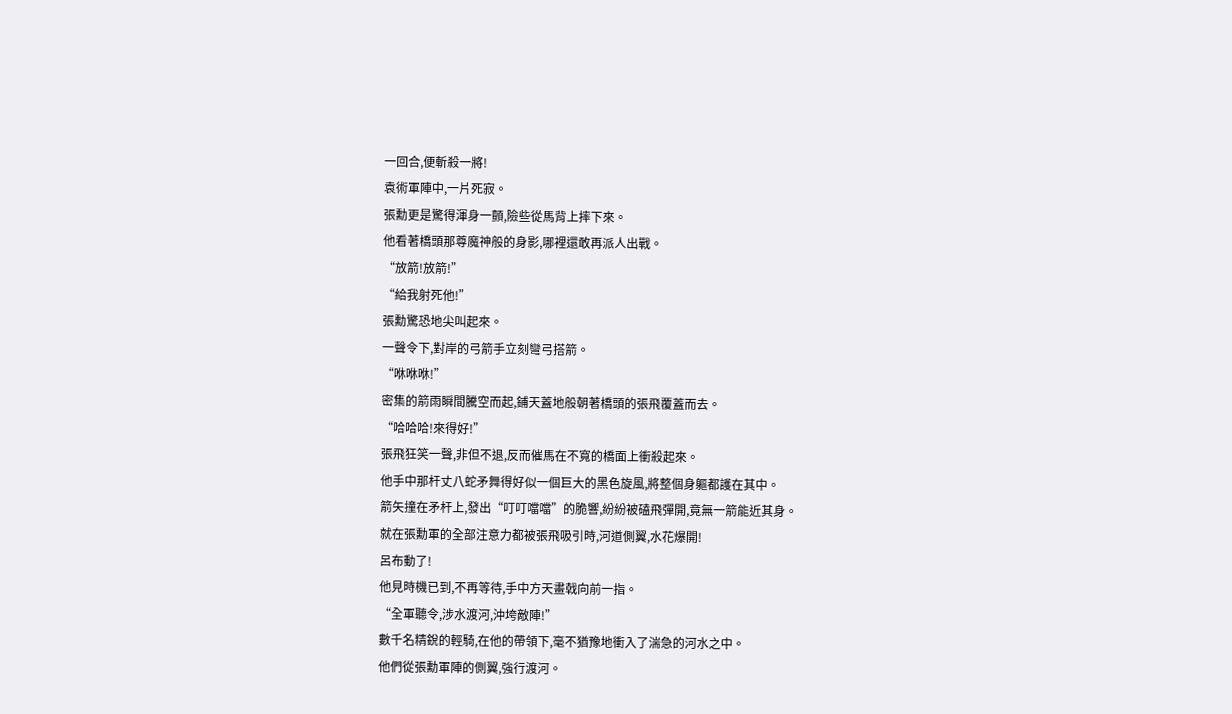一回合,便斬殺一將!
袁術軍陣中,一片死寂。
張勳更是驚得渾身一顫,險些從馬背上摔下來。
他看著橋頭那尊魔神般的身影,哪裡還敢再派人出戰。
“放箭!放箭!”
“給我射死他!”
張勳驚恐地尖叫起來。
一聲令下,對岸的弓箭手立刻彎弓搭箭。
“咻咻咻!”
密集的箭雨瞬間騰空而起,鋪天蓋地般朝著橋頭的張飛覆蓋而去。
“哈哈哈!來得好!”
張飛狂笑一聲,非但不退,反而催馬在不寬的橋面上衝殺起來。
他手中那杆丈八蛇矛舞得好似一個巨大的黑色旋風,將整個身軀都護在其中。
箭矢撞在矛杆上,發出“叮叮噹噹”的脆響,紛紛被磕飛彈開,竟無一箭能近其身。
就在張勳軍的全部注意力都被張飛吸引時,河道側翼,水花爆開!
呂布動了!
他見時機已到,不再等待,手中方天畫戟向前一指。
“全軍聽令,涉水渡河,沖垮敵陣!”
數千名精銳的輕騎,在他的帶領下,毫不猶豫地衝入了湍急的河水之中。
他們從張勳軍陣的側翼,強行渡河。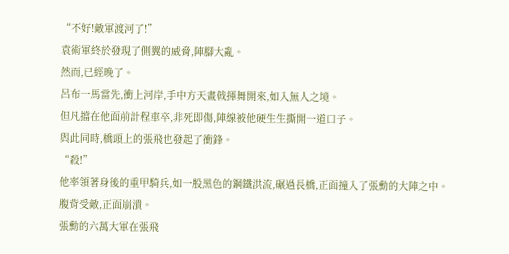“不好!敵軍渡河了!”
袁術軍終於發現了側翼的威脅,陣腳大亂。
然而,已經晚了。
呂布一馬當先,衝上河岸,手中方天畫戟揮舞開來,如入無人之境。
但凡擋在他面前計程車卒,非死即傷,陣線被他硬生生撕開一道口子。
與此同時,橋頭上的張飛也發起了衝鋒。
“殺!”
他率領著身後的重甲騎兵,如一股黑色的鋼鐵洪流,碾過長橋,正面撞入了張勳的大陣之中。
腹背受敵,正面崩潰。
張勳的六萬大軍在張飛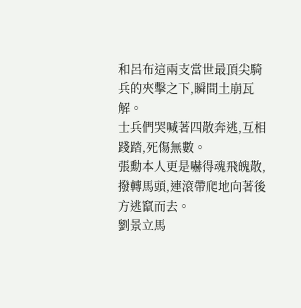和呂布這兩支當世最頂尖騎兵的夾擊之下,瞬間土崩瓦解。
士兵們哭喊著四散奔逃,互相踐踏,死傷無數。
張勳本人更是嚇得魂飛魄散,撥轉馬頭,連滾帶爬地向著後方逃竄而去。
劉景立馬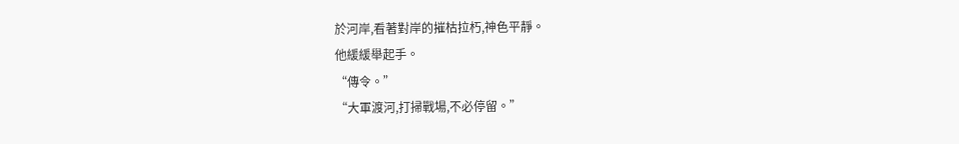於河岸,看著對岸的摧枯拉朽,神色平靜。
他緩緩舉起手。
“傳令。”
“大軍渡河,打掃戰場,不必停留。”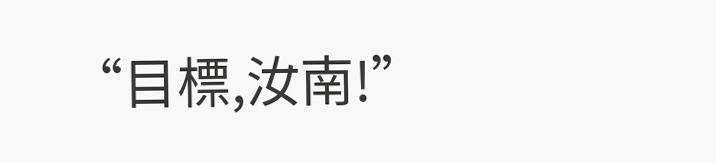“目標,汝南!”